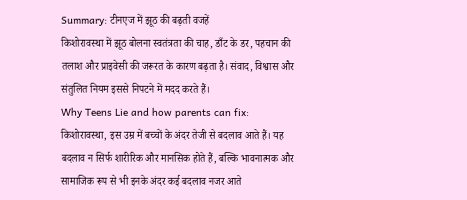Summary: टीनएज में झूठ की बढ़ती वजहें
किशोरावस्था में झूठ बोलना स्वतंत्रता की चाह, डाँट के डर, पहचान की तलाश और प्राइवेसी की जरूरत के कारण बढ़ता है। संवाद, विश्वास और संतुलित नियम इससे निपटने में मदद करते हैं।
Why Teens Lie and how parents can fix: किशोरावस्था, इस उम्र में बच्चों के अंदर तेजी से बदलाव आते हैं। यह बदलाव न सिर्फ शारीरिक और मानसिक होते हैं, बल्कि भावनात्मक और सामाजिक रूप से भी इनके अंदर कई बदलाव नजर आते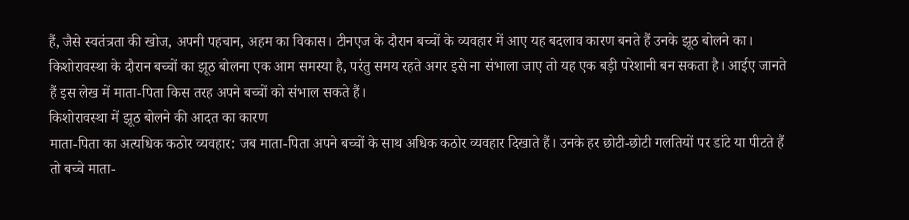हैं, जैसे स्वतंत्रता की खोज, अपनी पहचान, अहम का विकास। टीनएज के दौरान बच्चों के व्यवहार में आए यह बदलाव कारण बनते हैं उनके झूठ बोलने का। किशोरावस्था के दौरान बच्चों का झूठ बोलना एक आम समस्या है, परंतु समय रहते अगर इसे ना संभाला जाए तो यह एक बड़ी परेशानी बन सकता है। आईए जानते हैं इस लेख में माता-पिता किस तरह अपने बच्चों को संभाल सकते हैं।
किशोरावस्था में झूठ बोलने की आदत का कारण
माता-पिता का अत्यधिक कठोर व्यवहार: जब माता-पिता अपने बच्चों के साथ अधिक कठोर व्यवहार दिखाते हैं। उनके हर छोटी-छोटी गलतियों पर डांटे या पीटते हैं तो बच्चे माता-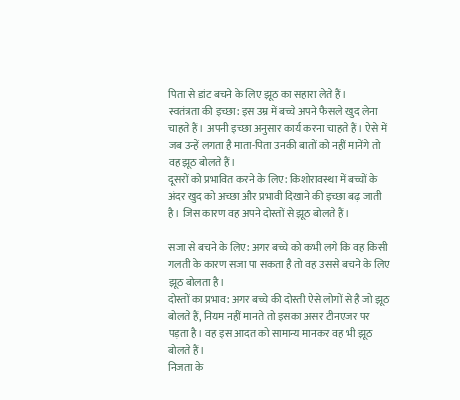पिता से डांट बचने के लिए झूठ का सहारा लेते हैं।
स्वतंत्रता की इच्छा: इस उम्र में बच्चे अपने फैसले खुद लेना चाहते हैं। अपनी इच्छा अनुसार कार्य करना चाहते हैं। ऐसे में जब उन्हें लगता है माता-पिता उनकी बातों को नहीं मानेंगे तो वह झूठ बोलते हैं।
दूसरों को प्रभावित करने के लिए: किशोरावस्था में बच्चों के अंदर खुद को अच्छा और प्रभावी दिखाने की इच्छा बढ़ जाती है। जिस कारण वह अपने दोस्तों से झूठ बोलते हैं।

सजा से बचने के लिए: अगर बच्चे को कभी लगे कि वह किसी गलती के कारण सजा पा सकता है तो वह उससे बचने के लिए झूठ बोलता है।
दोस्तों का प्रभाव: अगर बच्चे की दोस्ती ऐसे लोगों से है जो झूठ बोलते हैं, नियम नहीं मानते तो इसका असर टीनएजर पर पड़ता है। वह इस आदत को सामान्य मानकर वह भी झूठ बोलते हैं।
निजता के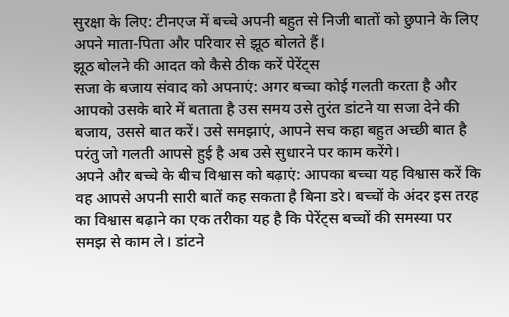सुरक्षा के लिए: टीनएज में बच्चे अपनी बहुत से निजी बातों को छुपाने के लिए अपने माता-पिता और परिवार से झूठ बोलते हैं।
झूठ बोलने की आदत को कैसे ठीक करें पेरेंट्स
सजा के बजाय संवाद को अपनाएं: अगर बच्चा कोई गलती करता है और आपको उसके बारे में बताता है उस समय उसे तुरंत डांटने या सजा देने की बजाय, उससे बात करें। उसे समझाएं, आपने सच कहा बहुत अच्छी बात है परंतु जो गलती आपसे हुई है अब उसे सुधारने पर काम करेंगे।
अपने और बच्चे के बीच विश्वास को बढ़ाएं: आपका बच्चा यह विश्वास करें कि वह आपसे अपनी सारी बातें कह सकता है बिना डरे। बच्चों के अंदर इस तरह का विश्वास बढ़ाने का एक तरीका यह है कि पेरेंट्स बच्चों की समस्या पर समझ से काम ले। डांटने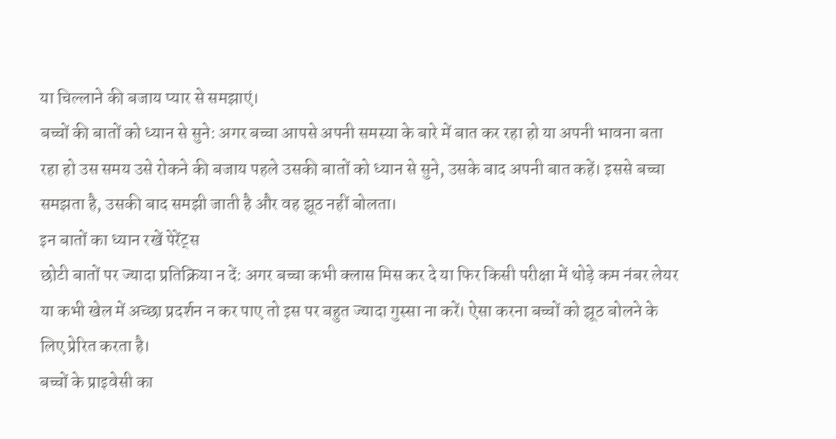या चिल्लाने की बजाय प्यार से समझाएं।
बच्चों की बातों को ध्यान से सुने: अगर बच्चा आपसे अपनी समस्या के बारे में बात कर रहा हो या अपनी भावना बता रहा हो उस समय उसे रोकने की बजाय पहले उसकी बातों को ध्यान से सुने, उसके बाद अपनी बात कहें। इससे बच्चा समझता है, उसकी बाद समझी जाती है और वह झूठ नहीं बोलता।
इन बातों का ध्यान रखें पेरेंट्स
छोटी बातों पर ज्यादा प्रतिक्रिया न दें: अगर बच्चा कभी क्लास मिस कर दे या फिर किसी परीक्षा में थोड़े कम नंबर लेयर या कभी खेल में अच्छा प्रदर्शन न कर पाए तो इस पर बहुत ज्यादा गुस्सा ना करें। ऐसा करना बच्चों को झूठ बोलने के लिए प्रेरित करता है।
बच्चों के प्राइवेसी का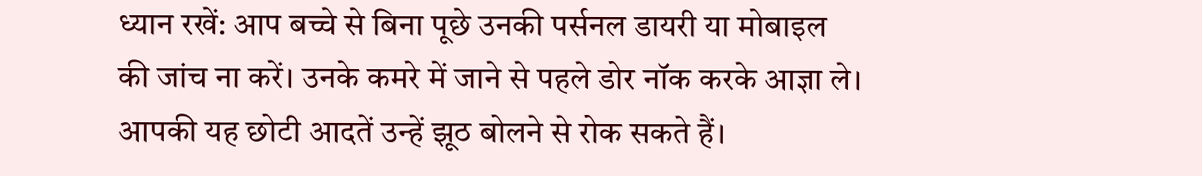ध्यान रखें: आप बच्चे से बिना पूछे उनकी पर्सनल डायरी या मोबाइल की जांच ना करें। उनके कमरे में जाने से पहले डोर नॉक करके आज्ञा ले। आपकी यह छोटी आदतें उन्हें झूठ बोलने से रोक सकते हैं।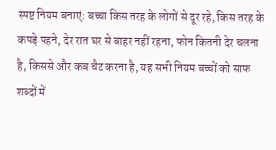स्पष्ट नियम बनाएं: बच्चा किस तरह के लोगों से दूर रहे, किस तरह के कपड़े पहने, देर रात घर से बाहर नहीं रहना, फोन कितनी देर चलना है, किससे और कब चैट करना है, यह सभी नियम बच्चों को साफ शब्दों में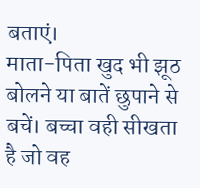बताएं।
माता-पिता खुद भी झूठ बोलने या बातें छुपाने से बचें। बच्चा वही सीखता है जो वह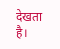देखता है।